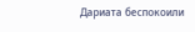Дариата беспокоили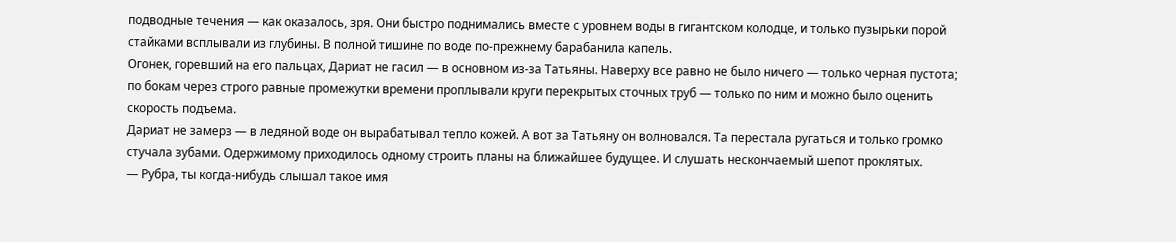подводные течения — как оказалось, зря. Они быстро поднимались вместе с уровнем воды в гигантском колодце, и только пузырьки порой стайками всплывали из глубины. В полной тишине по воде по-прежнему барабанила капель.
Огонек, горевший на его пальцах, Дариат не гасил — в основном из-за Татьяны. Наверху все равно не было ничего — только черная пустота; по бокам через строго равные промежутки времени проплывали круги перекрытых сточных труб — только по ним и можно было оценить скорость подъема.
Дариат не замерз — в ледяной воде он вырабатывал тепло кожей. А вот за Татьяну он волновался. Та перестала ругаться и только громко стучала зубами. Одержимому приходилось одному строить планы на ближайшее будущее. И слушать нескончаемый шепот проклятых.
— Рубра, ты когда-нибудь слышал такое имя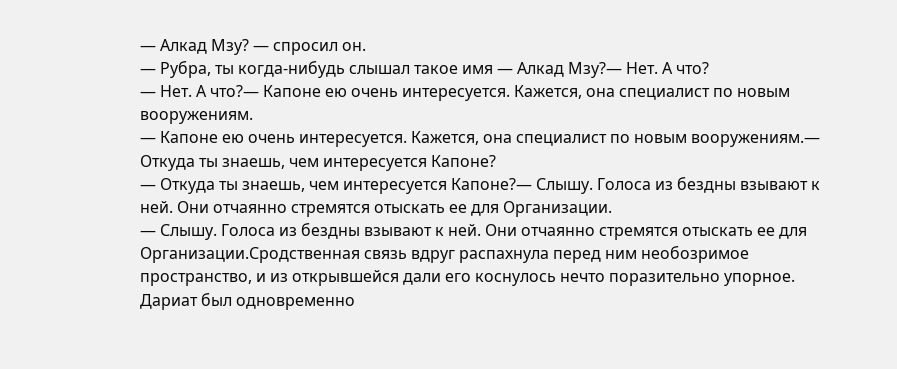— Алкад Мзу? — спросил он.
— Рубра, ты когда-нибудь слышал такое имя — Алкад Мзу?— Нет. А что?
— Нет. А что?— Капоне ею очень интересуется. Кажется, она специалист по новым вооружениям.
— Капоне ею очень интересуется. Кажется, она специалист по новым вооружениям.— Откуда ты знаешь, чем интересуется Капоне?
— Откуда ты знаешь, чем интересуется Капоне?— Слышу. Голоса из бездны взывают к ней. Они отчаянно стремятся отыскать ее для Организации.
— Слышу. Голоса из бездны взывают к ней. Они отчаянно стремятся отыскать ее для Организации.Сродственная связь вдруг распахнула перед ним необозримое пространство, и из открывшейся дали его коснулось нечто поразительно упорное. Дариат был одновременно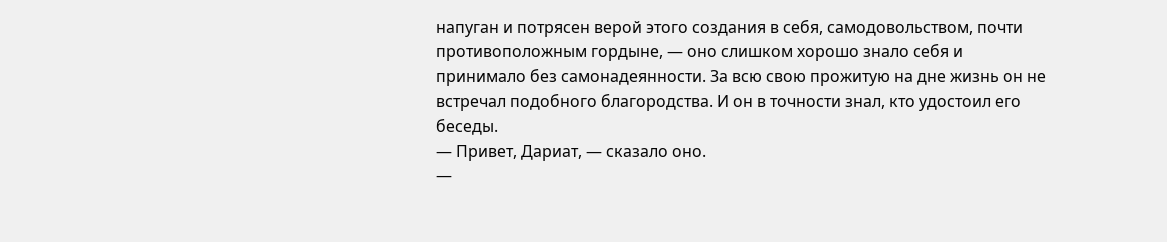напуган и потрясен верой этого создания в себя, самодовольством, почти противоположным гордыне, — оно слишком хорошо знало себя и принимало без самонадеянности. За всю свою прожитую на дне жизнь он не встречал подобного благородства. И он в точности знал, кто удостоил его беседы.
— Привет, Дариат, — сказало оно.
—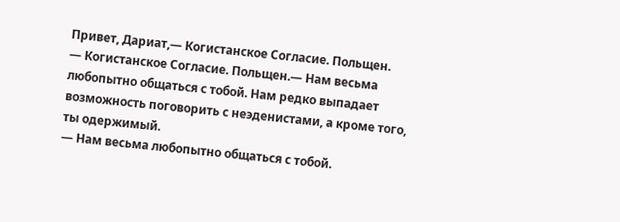Привет, Дариат,— Когистанское Согласие. Польщен.
— Когистанское Согласие. Польщен.— Нам весьма любопытно общаться с тобой. Нам редко выпадает возможность поговорить с неэденистами, а кроме того, ты одержимый.
— Нам весьма любопытно общаться с тобой.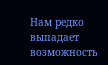Нам редко выпадает возможность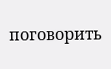поговорить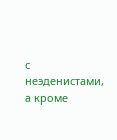с неэденистами, а кроме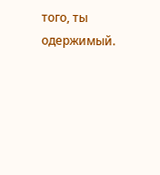того, ты одержимый.